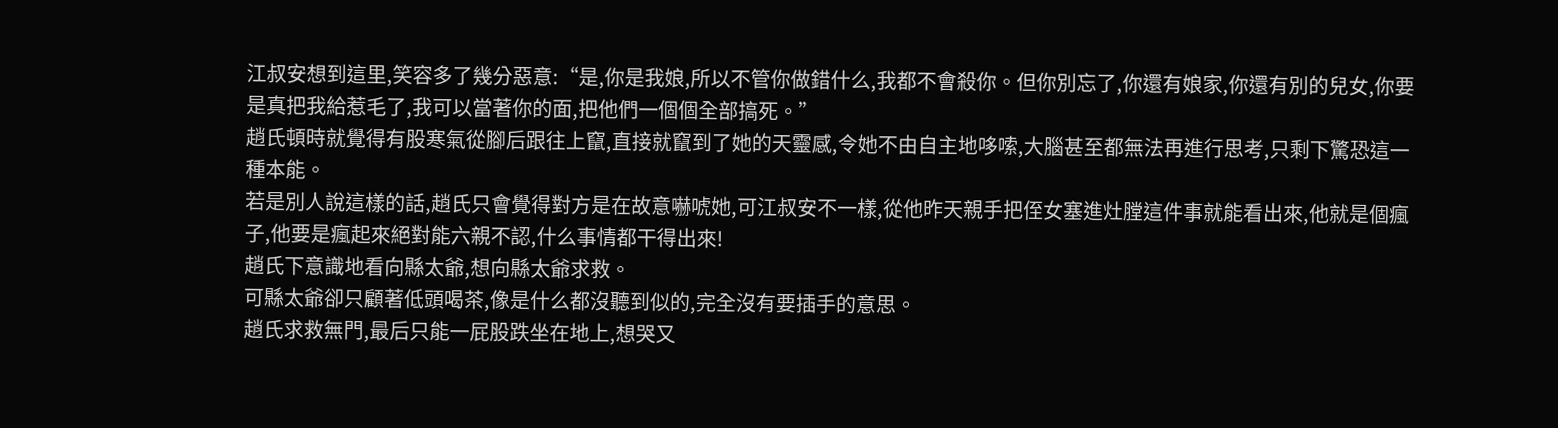江叔安想到這里,笑容多了幾分惡意:“是,你是我娘,所以不管你做錯什么,我都不會殺你。但你別忘了,你還有娘家,你還有別的兒女,你要是真把我給惹毛了,我可以當著你的面,把他們一個個全部搞死。”
趙氏頓時就覺得有股寒氣從腳后跟往上竄,直接就竄到了她的天靈感,令她不由自主地哆嗦,大腦甚至都無法再進行思考,只剩下驚恐這一種本能。
若是別人說這樣的話,趙氏只會覺得對方是在故意嚇唬她,可江叔安不一樣,從他昨天親手把侄女塞進灶膛這件事就能看出來,他就是個瘋子,他要是瘋起來絕對能六親不認,什么事情都干得出來!
趙氏下意識地看向縣太爺,想向縣太爺求救。
可縣太爺卻只顧著低頭喝茶,像是什么都沒聽到似的,完全沒有要插手的意思。
趙氏求救無門,最后只能一屁股跌坐在地上,想哭又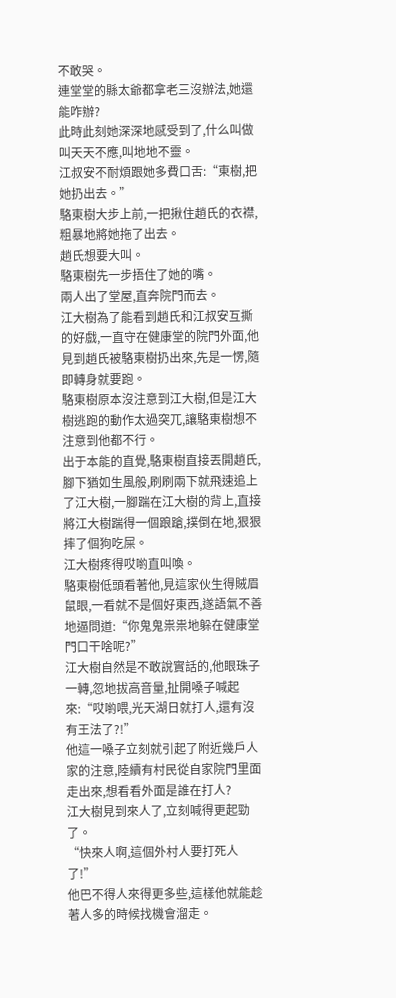不敢哭。
連堂堂的縣太爺都拿老三沒辦法,她還能咋辦?
此時此刻她深深地感受到了,什么叫做叫天天不應,叫地地不靈。
江叔安不耐煩跟她多費口舌:“東樹,把她扔出去。”
駱東樹大步上前,一把揪住趙氏的衣襟,粗暴地將她拖了出去。
趙氏想要大叫。
駱東樹先一步捂住了她的嘴。
兩人出了堂屋,直奔院門而去。
江大樹為了能看到趙氏和江叔安互撕的好戲,一直守在健康堂的院門外面,他見到趙氏被駱東樹扔出來,先是一愣,隨即轉身就要跑。
駱東樹原本沒注意到江大樹,但是江大樹逃跑的動作太過突兀,讓駱東樹想不注意到他都不行。
出于本能的直覺,駱東樹直接丟開趙氏,腳下猶如生風般,刷刷兩下就飛速追上了江大樹,一腳踹在江大樹的背上,直接將江大樹踹得一個踉蹌,撲倒在地,狠狠摔了個狗吃屎。
江大樹疼得哎喲直叫喚。
駱東樹低頭看著他,見這家伙生得賊眉鼠眼,一看就不是個好東西,遂語氣不善地逼問道:“你鬼鬼祟祟地躲在健康堂門口干啥呢?”
江大樹自然是不敢說實話的,他眼珠子一轉,忽地拔高音量,扯開嗓子喊起來:“哎喲喂,光天湖日就打人,還有沒有王法了?!”
他這一嗓子立刻就引起了附近幾戶人家的注意,陸續有村民從自家院門里面走出來,想看看外面是誰在打人?
江大樹見到來人了,立刻喊得更起勁了。
“快來人啊,這個外村人要打死人了!”
他巴不得人來得更多些,這樣他就能趁著人多的時候找機會溜走。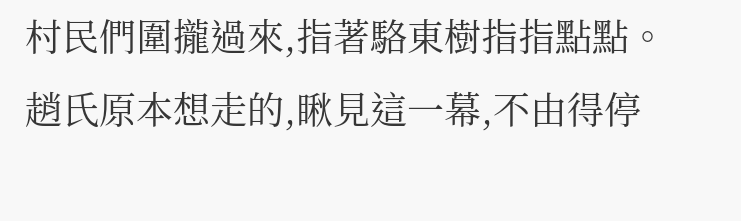村民們圍攏過來,指著駱東樹指指點點。
趙氏原本想走的,瞅見這一幕,不由得停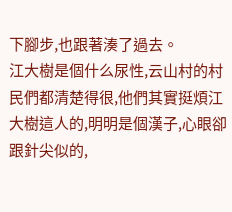下腳步,也跟著湊了過去。
江大樹是個什么尿性,云山村的村民們都清楚得很,他們其實挺煩江大樹這人的,明明是個漢子,心眼卻跟針尖似的,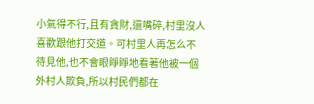小氣得不行,且有貪財,還嘴碎,村里沒人喜歡跟他打交道。可村里人再怎么不待見他,也不會眼睜睜地看著他被一個外村人欺負,所以村民們都在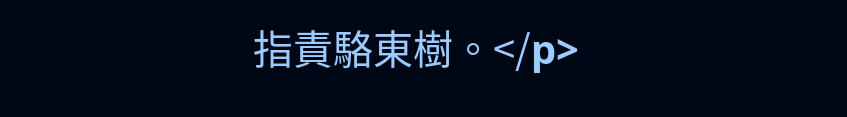指責駱東樹。</p>